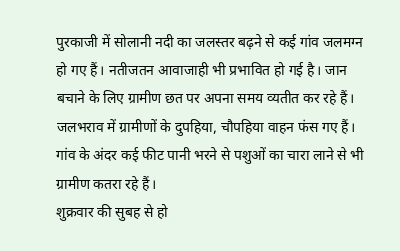पुरकाजी में सोलानी नदी का जलस्तर बढ़ने से कई गांव जलमग्न हो गए हैं। नतीजतन आवाजाही भी प्रभावित हो गई है। जान बचाने के लिए ग्रामीण छत पर अपना समय व्यतीत कर रहे हैं। जलभराव में ग्रामीणों के दुपहिया, चौपहिया वाहन फंस गए हैं। गांव के अंदर कई फीट पानी भरने से पशुओं का चारा लाने से भी ग्रामीण कतरा रहे हैं।
शुक्रवार की सुबह से हो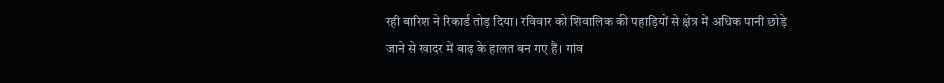रही बारिश ने रिकार्ड तोड़ दिया। रविवार को शिवालिक की पहाड़ियों से क्षेत्र में अधिक पानी छोड़े जाने से खादर में बाढ़ के हालत बन गए हैं। गांव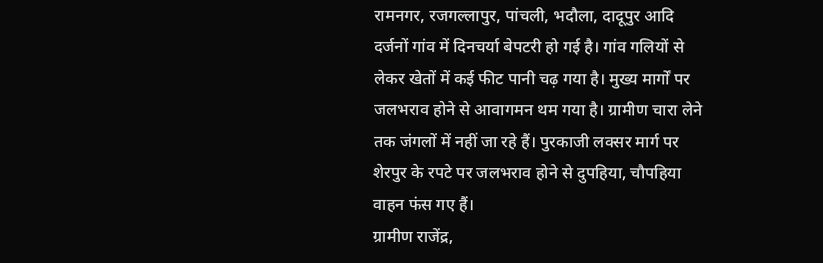रामनगर, रजगल्लापुर, पांचली, भदौला, दादूपुर आदि दर्जनों गांव में दिनचर्या बेपटरी हो गई है। गांव गलियों से लेकर खेतों में कई फीट पानी चढ़ गया है। मुख्य मार्गों पर जलभराव होने से आवागमन थम गया है। ग्रामीण चारा लेने तक जंगलों में नहीं जा रहे हैं। पुरकाजी लक्सर मार्ग पर शेरपुर के रपटे पर जलभराव होने से दुपहिया, चौपहिया वाहन फंस गए हैं।
ग्रामीण राजेंद्र,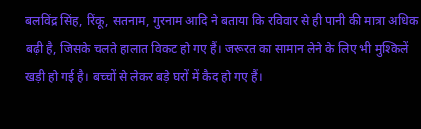बलविंद्र सिंह, रिंकू, सतनाम, गुरनाम आदि ने बताया कि रविवार से ही पानी की मात्रा अधिक बढ़ी है, जिसके चलते हालात विकट हो गए हैं। जरूरत का सामान लेने के लिए भी मुश्किलें खड़ी हो गई है। बच्चों से लेकर बड़े घरों में कैद हो गए हैं।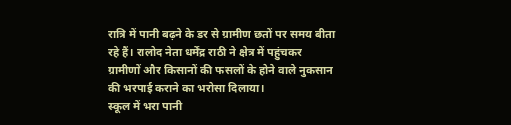रात्रि में पानी बढ़ने के डर से ग्रामीण छतों पर समय बीता रहे हैं। रालोद नेता धर्मेंद्र राठी ने क्षेत्र में पहुंचकर ग्रामीणों और किसानों की फसलों के होने वाले नुकसान की भरपाई कराने का भरोसा दिलाया।
स्कूल में भरा पानी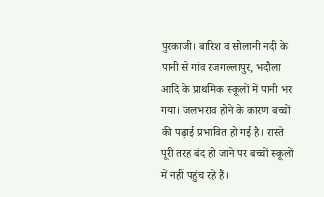पुरकाजी। बारिश व सोलानी नदी के पानी से गांव रजगल्लापुर, भदौला आदि के प्राथमिक स्कूलों में पानी भर गया। जलभराव होने के कारण बच्चों की पढ़ाई प्रभावित हो गई है। रास्ते पूरी तरह बंद हो जाने पर बच्चों स्कूलों में नहीं पहुंच रहे हैं।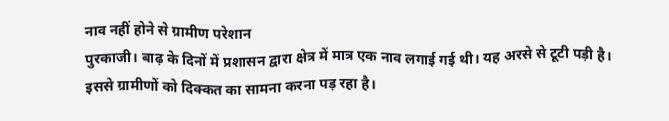नाव नहीं होने से ग्रामीण परेशान
पुरकाजी। बाढ़ के दिनों में प्रशासन द्वारा क्षेत्र में मात्र एक नाव लगाई गई थी। यह अरसे से टूटी पड़ी है। इससे ग्रामीणों को दिक्कत का सामना करना पड़ रहा है।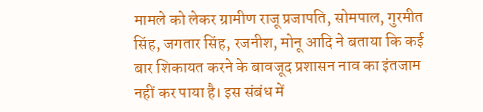मामले को लेकर ग्रामीण राजू प्रजापति, सोमपाल, गुरमीत सिंह, जगतार सिंह, रजनीश, मोनू आदि ने बताया कि कई बार शिकायत करने के बावजूद प्रशासन नाव का इंतजाम नहीं कर पाया है। इस संबंध में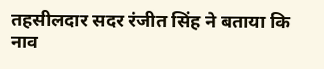तहसीलदार सदर रंजीत सिंह ने बताया कि नाव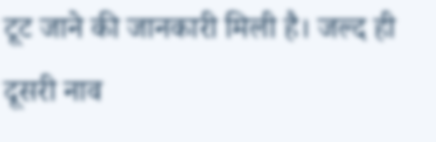टूट जाने की जानकारी मिली है। जल्द ही दूसरी नाव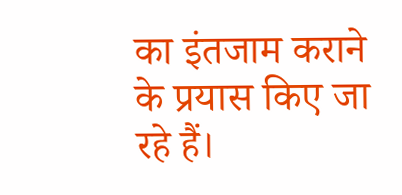का इंतजाम कराने के प्रयास किए जा रहे हैं।